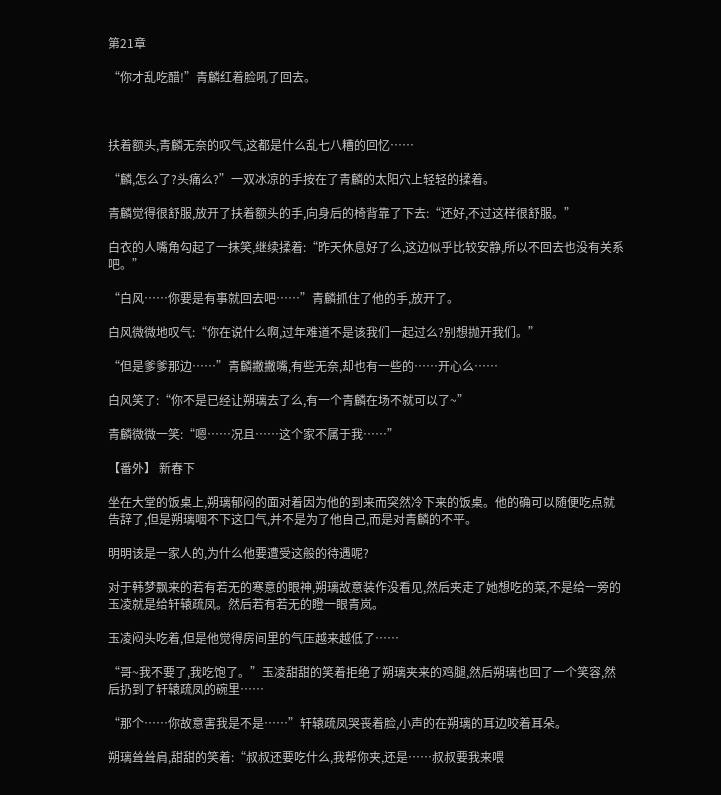第21章

“你才乱吃醋!”青麟红着脸吼了回去。



扶着额头,青麟无奈的叹气,这都是什么乱七八糟的回忆……

“麟,怎么了?头痛么?”一双冰凉的手按在了青麟的太阳穴上轻轻的揉着。

青麟觉得很舒服,放开了扶着额头的手,向身后的椅背靠了下去:“还好,不过这样很舒服。”

白衣的人嘴角勾起了一抹笑,继续揉着:“昨天休息好了么,这边似乎比较安静,所以不回去也没有关系吧。”

“白风……你要是有事就回去吧……”青麟抓住了他的手,放开了。

白风微微地叹气:“你在说什么啊,过年难道不是该我们一起过么?别想抛开我们。”

“但是爹爹那边……”青麟撇撇嘴,有些无奈,却也有一些的……开心么……

白风笑了:“你不是已经让朔璃去了么,有一个青麟在场不就可以了~”

青麟微微一笑:“嗯……况且……这个家不属于我……”

【番外】 新春下

坐在大堂的饭桌上,朔璃郁闷的面对着因为他的到来而突然冷下来的饭桌。他的确可以随便吃点就告辞了,但是朔璃咽不下这口气,并不是为了他自己,而是对青麟的不平。

明明该是一家人的,为什么他要遭受这般的待遇呢?

对于韩梦飘来的若有若无的寒意的眼神,朔璃故意装作没看见,然后夹走了她想吃的菜,不是给一旁的玉凌就是给轩辕疏凤。然后若有若无的瞪一眼青岚。

玉凌闷头吃着,但是他觉得房间里的气压越来越低了……

“哥~我不要了,我吃饱了。”玉凌甜甜的笑着拒绝了朔璃夹来的鸡腿,然后朔璃也回了一个笑容,然后扔到了轩辕疏凤的碗里……

“那个……你故意害我是不是……”轩辕疏凤哭丧着脸,小声的在朔璃的耳边咬着耳朵。

朔璃耸耸肩,甜甜的笑着:“叔叔还要吃什么,我帮你夹,还是……叔叔要我来喂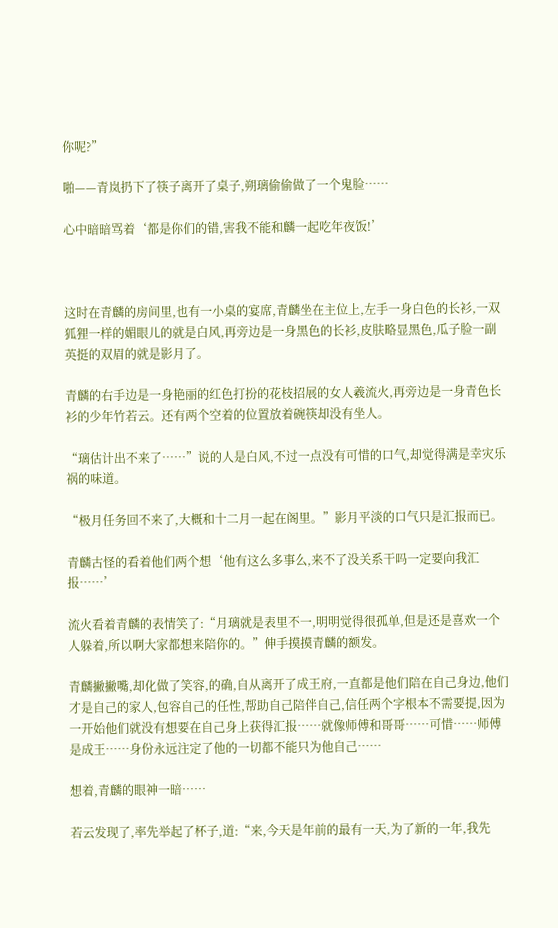你呢?”

啪——青岚扔下了筷子离开了桌子,朔璃偷偷做了一个鬼脸……

心中暗暗骂着‘都是你们的错,害我不能和麟一起吃年夜饭!’



这时在青麟的房间里,也有一小桌的宴席,青麟坐在主位上,左手一身白色的长衫,一双狐狸一样的媚眼儿的就是白风,再旁边是一身黑色的长衫,皮肤略显黑色,瓜子脸一副英挺的双眉的就是影月了。

青麟的右手边是一身艳丽的红色打扮的花枝招展的女人羲流火,再旁边是一身青色长衫的少年竹若云。还有两个空着的位置放着碗筷却没有坐人。

“璃估计出不来了……”说的人是白风,不过一点没有可惜的口气,却觉得满是幸灾乐祸的味道。

“极月任务回不来了,大概和十二月一起在阁里。”影月平淡的口气只是汇报而已。

青麟古怪的看着他们两个想‘他有这么多事么,来不了没关系干吗一定要向我汇报……’

流火看着青麟的表情笑了:“月璃就是表里不一,明明觉得很孤单,但是还是喜欢一个人躲着,所以啊大家都想来陪你的。”伸手摸摸青麟的额发。

青麟撇撇嘴,却化做了笑容,的确,自从离开了成王府,一直都是他们陪在自己身边,他们才是自己的家人,包容自己的任性,帮助自己陪伴自己,信任两个字根本不需要提,因为一开始他们就没有想要在自己身上获得汇报……就像师傅和哥哥……可惜……师傅是成王……身份永远注定了他的一切都不能只为他自己……

想着,青麟的眼神一暗……

若云发现了,率先举起了杯子,道:“来,今天是年前的最有一天,为了新的一年,我先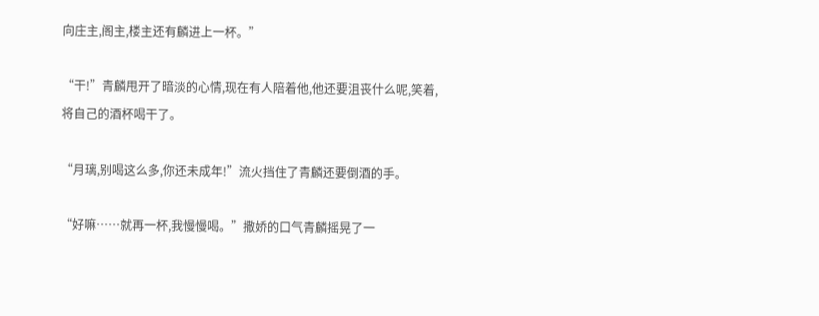向庄主,阁主,楼主还有麟进上一杯。”

“干!”青麟甩开了暗淡的心情,现在有人陪着他,他还要沮丧什么呢,笑着,将自己的酒杯喝干了。

“月璃,别喝这么多,你还未成年!”流火挡住了青麟还要倒酒的手。

“好嘛……就再一杯,我慢慢喝。”撒娇的口气青麟摇晃了一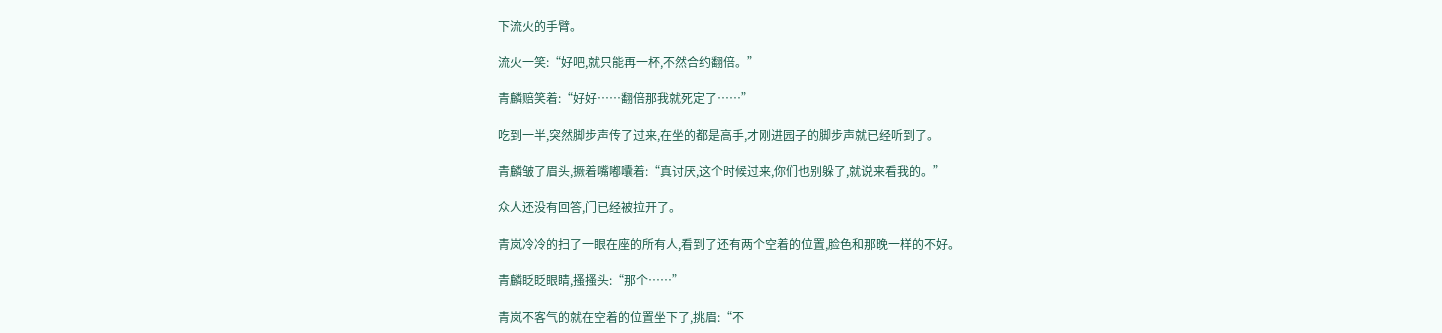下流火的手臂。

流火一笑:“好吧,就只能再一杯,不然合约翻倍。”

青麟赔笑着:“好好……翻倍那我就死定了……”

吃到一半,突然脚步声传了过来,在坐的都是高手,才刚进园子的脚步声就已经听到了。

青麟皱了眉头,撅着嘴嘟囔着:“真讨厌,这个时候过来,你们也别躲了,就说来看我的。”

众人还没有回答,门已经被拉开了。

青岚冷冷的扫了一眼在座的所有人,看到了还有两个空着的位置,脸色和那晚一样的不好。

青麟眨眨眼睛,搔搔头:“那个……”

青岚不客气的就在空着的位置坐下了,挑眉:“不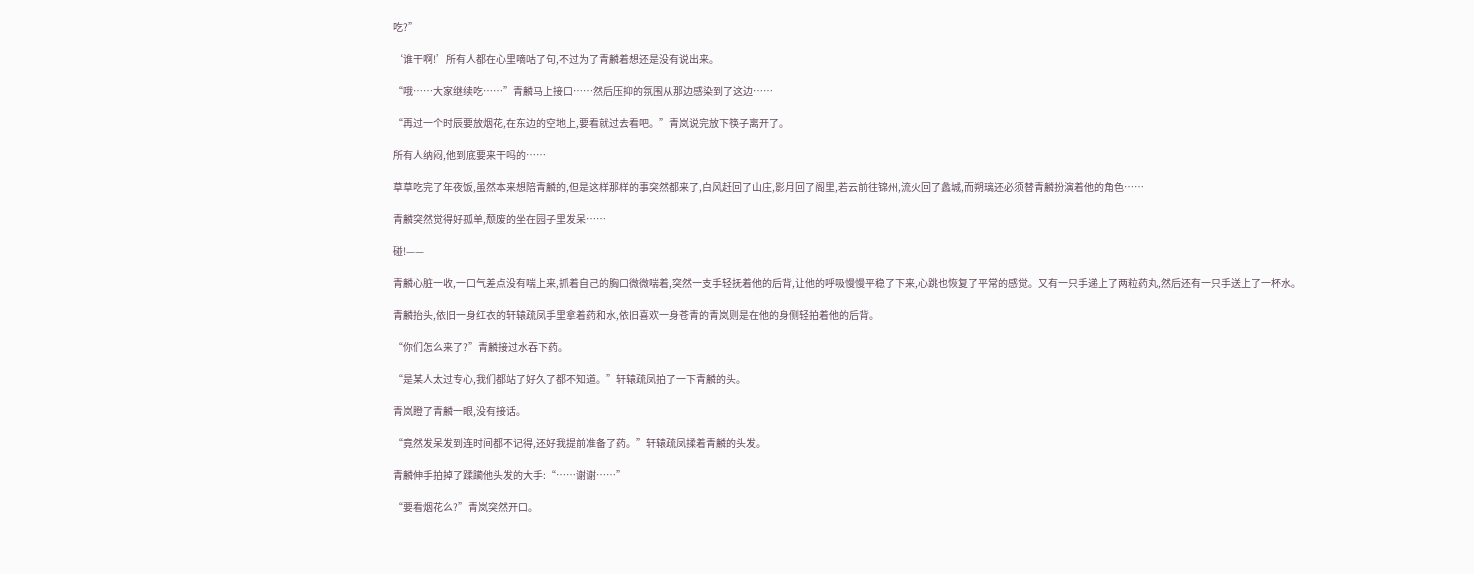吃?”

‘谁干啊!’所有人都在心里嘀咕了句,不过为了青麟着想还是没有说出来。

“哦……大家继续吃……”青麟马上接口……然后压抑的氛围从那边感染到了这边……

“再过一个时辰要放烟花,在东边的空地上,要看就过去看吧。”青岚说完放下筷子离开了。

所有人纳闷,他到底要来干吗的……

草草吃完了年夜饭,虽然本来想陪青麟的,但是这样那样的事突然都来了,白风赶回了山庄,影月回了阁里,若云前往锦州,流火回了蠡城,而朔璃还必须替青麟扮演着他的角色……

青麟突然觉得好孤单,颓废的坐在园子里发呆……

碰!——

青麟心脏一收,一口气差点没有喘上来,抓着自己的胸口微微喘着,突然一支手轻抚着他的后背,让他的呼吸慢慢平稳了下来,心跳也恢复了平常的感觉。又有一只手递上了两粒药丸,然后还有一只手送上了一杯水。

青麟抬头,依旧一身红衣的轩辕疏凤手里拿着药和水,依旧喜欢一身苍青的青岚则是在他的身侧轻拍着他的后背。

“你们怎么来了?”青麟接过水吞下药。

“是某人太过专心,我们都站了好久了都不知道。”轩辕疏凤拍了一下青麟的头。

青岚瞪了青麟一眼,没有接话。

“竟然发呆发到连时间都不记得,还好我提前准备了药。”轩辕疏凤揉着青麟的头发。

青麟伸手拍掉了蹂躏他头发的大手:“……谢谢……”

“要看烟花么?”青岚突然开口。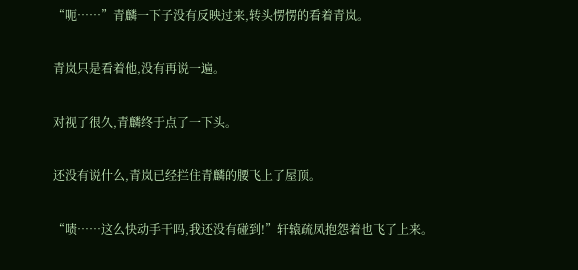“呃……”青麟一下子没有反映过来,转头愣愣的看着青岚。

青岚只是看着他,没有再说一遍。

对视了很久,青麟终于点了一下头。

还没有说什么,青岚已经拦住青麟的腰飞上了屋顶。

“啧……这么快动手干吗,我还没有碰到!”轩辕疏凤抱怨着也飞了上来。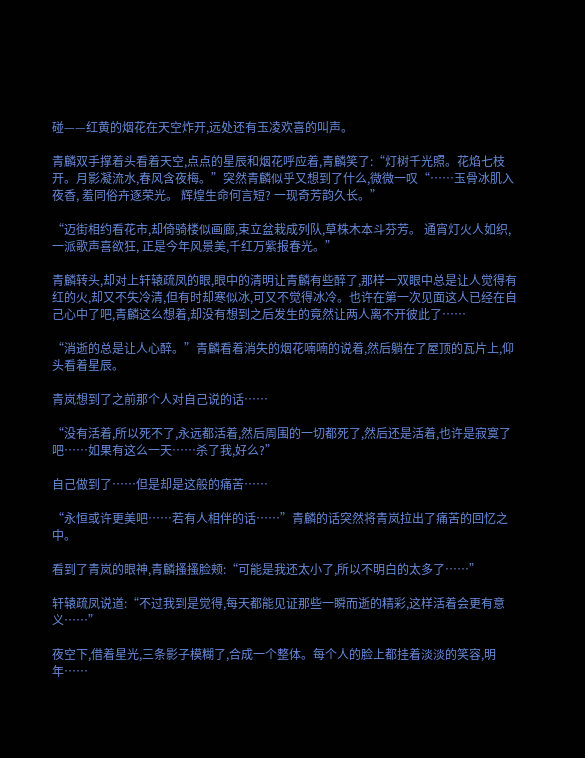碰——红黄的烟花在天空炸开,远处还有玉凌欢喜的叫声。

青麟双手撑着头看着天空,点点的星辰和烟花呼应着,青麟笑了:“灯树千光照。花焰七枝开。月影凝流水,春风含夜梅。”突然青麟似乎又想到了什么,微微一叹“……玉骨冰肌入夜香, 羞同俗卉逐荣光。 辉煌生命何言短? 一现奇芳韵久长。”

“迈街相约看花市,却倚骑楼似画廊,束立盆栽成列队,草株木本斗芬芳。 通宵灯火人如织,一派歌声喜欲狂, 正是今年风景美,千红万紫报春光。”

青麟转头,却对上轩辕疏凤的眼,眼中的清明让青麟有些醉了,那样一双眼中总是让人觉得有红的火,却又不失冷清,但有时却寒似冰,可又不觉得冰冷。也许在第一次见面这人已经在自己心中了吧,青麟这么想着,却没有想到之后发生的竟然让两人离不开彼此了……

“消逝的总是让人心醉。”青麟看着消失的烟花喃喃的说着,然后躺在了屋顶的瓦片上,仰头看着星辰。

青岚想到了之前那个人对自己说的话……

“没有活着,所以死不了,永远都活着,然后周围的一切都死了,然后还是活着,也许是寂寞了吧……如果有这么一天……杀了我,好么?”

自己做到了……但是却是这般的痛苦……

“永恒或许更美吧……若有人相伴的话……”青麟的话突然将青岚拉出了痛苦的回忆之中。

看到了青岚的眼神,青麟搔搔脸颊:“可能是我还太小了,所以不明白的太多了……”

轩辕疏凤说道:“不过我到是觉得,每天都能见证那些一瞬而逝的精彩,这样活着会更有意义……”

夜空下,借着星光,三条影子模糊了,合成一个整体。每个人的脸上都挂着淡淡的笑容,明年……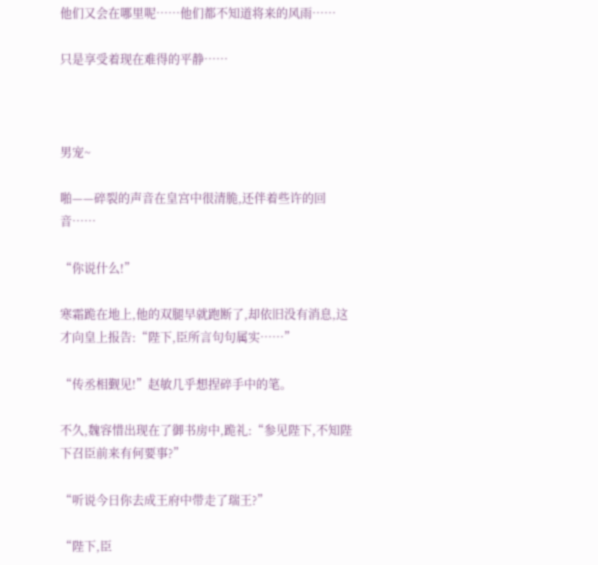他们又会在哪里呢……他们都不知道将来的风雨……

只是享受着现在难得的平静……



男宠~

啪——碎裂的声音在皇宫中很清脆,还伴着些许的回音……

“你说什么!”

寒霜跪在地上,他的双腿早就跑断了,却依旧没有消息,这才向皇上报告:“陛下,臣所言句句属实……”

“传丞相觐见!”赵敏几乎想捏碎手中的笔。

不久,魏容惜出现在了御书房中,跪礼:“参见陛下,不知陛下召臣前来有何要事?”

“听说今日你去成王府中带走了瑞王?”

“陛下,臣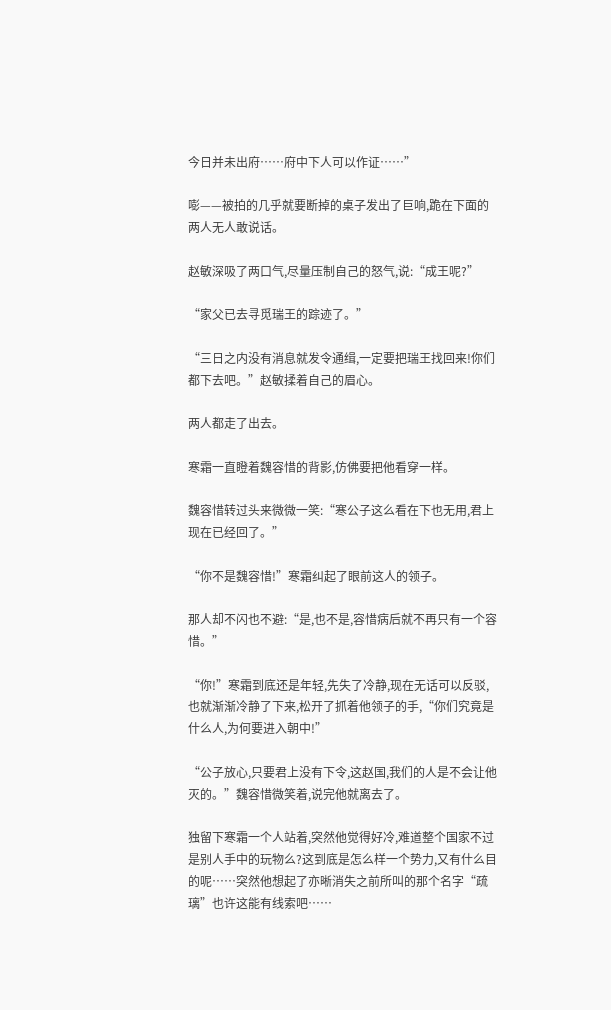今日并未出府……府中下人可以作证……”

嘭——被拍的几乎就要断掉的桌子发出了巨响,跪在下面的两人无人敢说话。

赵敏深吸了两口气,尽量压制自己的怒气,说:“成王呢?”

“家父已去寻觅瑞王的踪迹了。”

“三日之内没有消息就发令通缉,一定要把瑞王找回来!你们都下去吧。”赵敏揉着自己的眉心。

两人都走了出去。

寒霜一直瞪着魏容惜的背影,仿佛要把他看穿一样。

魏容惜转过头来微微一笑:“寒公子这么看在下也无用,君上现在已经回了。”

“你不是魏容惜!”寒霜纠起了眼前这人的领子。

那人却不闪也不避:“是,也不是,容惜病后就不再只有一个容惜。”

“你!”寒霜到底还是年轻,先失了冷静,现在无话可以反驳,也就渐渐冷静了下来,松开了抓着他领子的手,“你们究竟是什么人,为何要进入朝中!”

“公子放心,只要君上没有下令,这赵国,我们的人是不会让他灭的。”魏容惜微笑着,说完他就离去了。

独留下寒霜一个人站着,突然他觉得好冷,难道整个国家不过是别人手中的玩物么?这到底是怎么样一个势力,又有什么目的呢……突然他想起了亦晰消失之前所叫的那个名字“疏璃”也许这能有线索吧……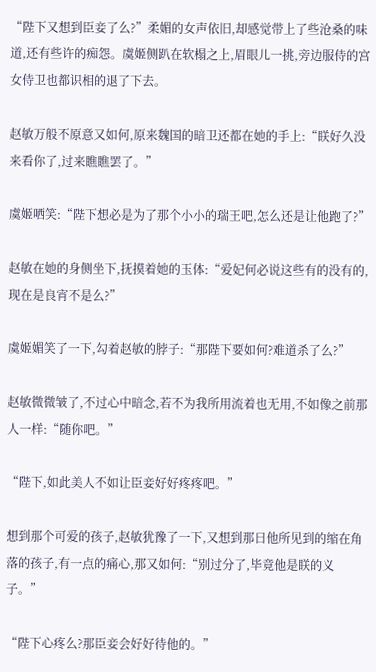“陛下又想到臣妾了么?”柔媚的女声依旧,却感觉带上了些沧桑的味道,还有些许的痴怨。虞姬侧趴在软榻之上,眉眼儿一挑,旁边服侍的宫女侍卫也都识相的退了下去。

赵敏万般不原意又如何,原来魏国的暗卫还都在她的手上:“眹好久没来看你了,过来瞧瞧罢了。”

虞姬哂笑:“陛下想必是为了那个小小的瑞王吧,怎么还是让他跑了?”

赵敏在她的身侧坐下,抚摸着她的玉体:“爱妃何必说这些有的没有的,现在是良宵不是么?”

虞姬媚笑了一下,勾着赵敏的脖子:“那陛下要如何?难道杀了么?”

赵敏微微皱了,不过心中暗念,若不为我所用流着也无用,不如像之前那人一样:“随你吧。”

“陛下,如此美人不如让臣妾好好疼疼吧。”

想到那个可爱的孩子,赵敏犹豫了一下,又想到那日他所见到的缩在角落的孩子,有一点的痛心,那又如何:“别过分了,毕竟他是眹的义子。”

“陛下心疼么?那臣妾会好好待他的。”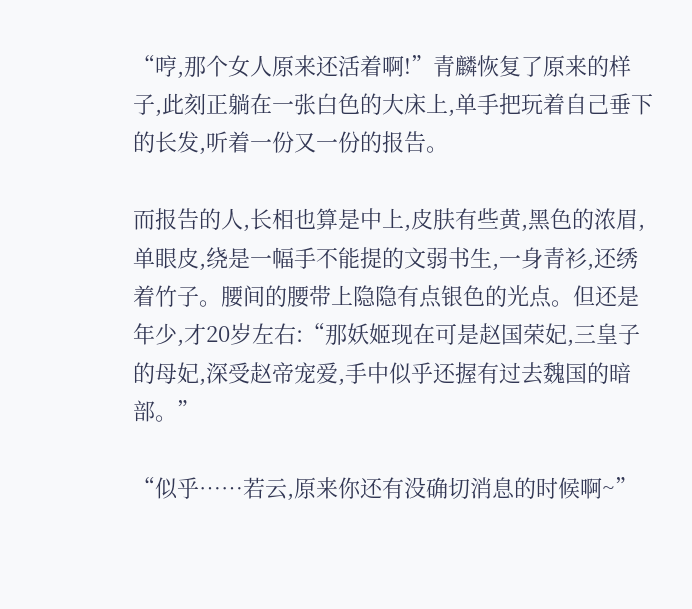“哼,那个女人原来还活着啊!”青麟恢复了原来的样子,此刻正躺在一张白色的大床上,单手把玩着自己垂下的长发,听着一份又一份的报告。

而报告的人,长相也算是中上,皮肤有些黄,黑色的浓眉,单眼皮,绕是一幅手不能提的文弱书生,一身青衫,还绣着竹子。腰间的腰带上隐隐有点银色的光点。但还是年少,才20岁左右:“那妖姬现在可是赵国荣妃,三皇子的母妃,深受赵帝宠爱,手中似乎还握有过去魏国的暗部。”

“似乎……若云,原来你还有没确切消息的时候啊~”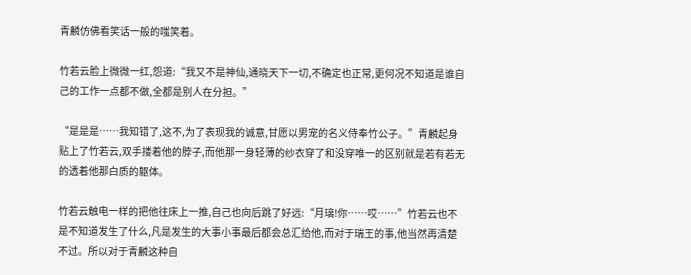青麟仿佛看笑话一般的嗤笑着。

竹若云脸上微微一红,怨道:“我又不是神仙,通晓天下一切,不确定也正常,更何况不知道是谁自己的工作一点都不做,全都是别人在分担。”

“是是是……我知错了,这不,为了表现我的诚意,甘愿以男宠的名义侍奉竹公子。”青麟起身贴上了竹若云,双手搂着他的脖子,而他那一身轻薄的纱衣穿了和没穿唯一的区别就是若有若无的透着他那白质的躯体。

竹若云触电一样的把他往床上一推,自己也向后跳了好远:“月璃!你……哎……”竹若云也不是不知道发生了什么,凡是发生的大事小事最后都会总汇给他,而对于瑞王的事,他当然再清楚不过。所以对于青麟这种自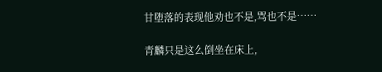甘堕落的表现他劝也不是,骂也不是……

青麟只是这么倒坐在床上,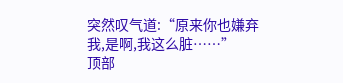突然叹气道:“原来你也嫌弃我,是啊,我这么脏……”
顶部